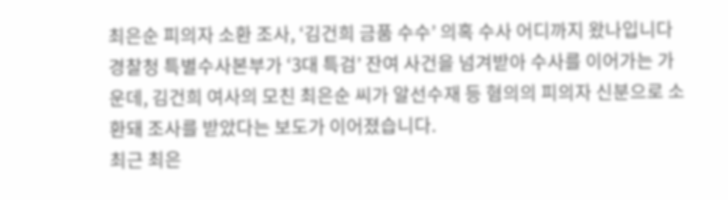최은순 피의자 소환 조사, ‘김건희 금품 수수’ 의혹 수사 어디까지 왔나입니다
경찰청 특별수사본부가 ‘3대 특검’ 잔여 사건을 넘겨받아 수사를 이어가는 가운데, 김건희 여사의 모친 최은순 씨가 알선수재 등 혐의의 피의자 신분으로 소환돼 조사를 받았다는 보도가 이어졌습니다.
최근 최은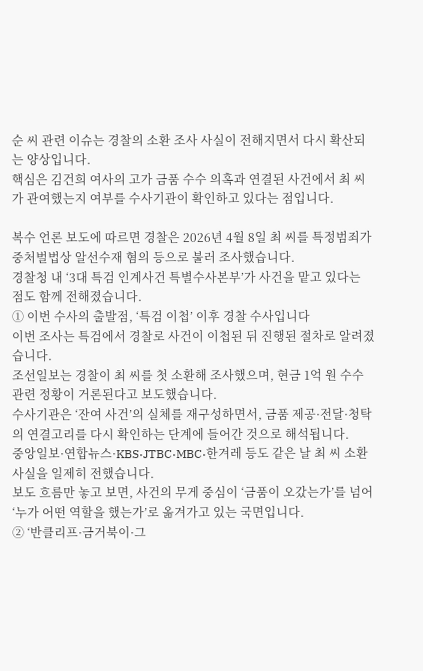순 씨 관련 이슈는 경찰의 소환 조사 사실이 전해지면서 다시 확산되는 양상입니다.
핵심은 김건희 여사의 고가 금품 수수 의혹과 연결된 사건에서 최 씨가 관여했는지 여부를 수사기관이 확인하고 있다는 점입니다.

복수 언론 보도에 따르면 경찰은 2026년 4월 8일 최 씨를 특정범죄가중처벌법상 알선수재 혐의 등으로 불러 조사했습니다.
경찰청 내 ‘3대 특검 인계사건 특별수사본부’가 사건을 맡고 있다는 점도 함께 전해졌습니다.
① 이번 수사의 출발점, ‘특검 이첩’ 이후 경찰 수사입니다
이번 조사는 특검에서 경찰로 사건이 이첩된 뒤 진행된 절차로 알려졌습니다.
조선일보는 경찰이 최 씨를 첫 소환해 조사했으며, 현금 1억 원 수수 관련 정황이 거론된다고 보도했습니다.
수사기관은 ‘잔여 사건’의 실체를 재구성하면서, 금품 제공·전달·청탁의 연결고리를 다시 확인하는 단계에 들어간 것으로 해석됩니다.
중앙일보·연합뉴스·KBS·JTBC·MBC·한겨레 등도 같은 날 최 씨 소환 사실을 일제히 전했습니다.
보도 흐름만 놓고 보면, 사건의 무게 중심이 ‘금품이 오갔는가’를 넘어 ‘누가 어떤 역할을 했는가’로 옮겨가고 있는 국면입니다.
② ‘반클리프·금거북이·그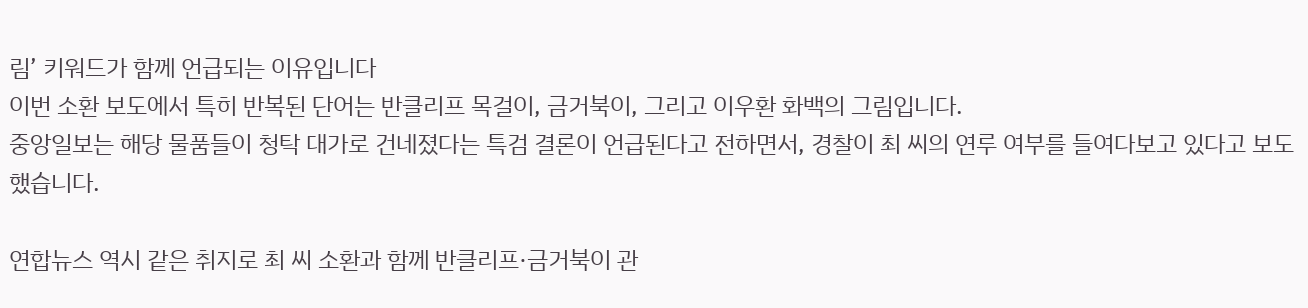림’ 키워드가 함께 언급되는 이유입니다
이번 소환 보도에서 특히 반복된 단어는 반클리프 목걸이, 금거북이, 그리고 이우환 화백의 그림입니다.
중앙일보는 해당 물품들이 청탁 대가로 건네졌다는 특검 결론이 언급된다고 전하면서, 경찰이 최 씨의 연루 여부를 들여다보고 있다고 보도했습니다.

연합뉴스 역시 같은 취지로 최 씨 소환과 함께 반클리프·금거북이 관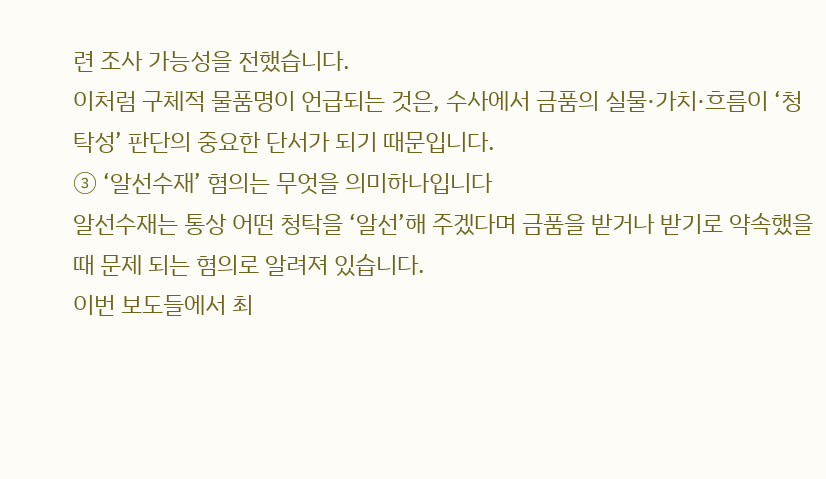련 조사 가능성을 전했습니다.
이처럼 구체적 물품명이 언급되는 것은, 수사에서 금품의 실물·가치·흐름이 ‘청탁성’ 판단의 중요한 단서가 되기 때문입니다.
③ ‘알선수재’ 혐의는 무엇을 의미하나입니다
알선수재는 통상 어떤 청탁을 ‘알선’해 주겠다며 금품을 받거나 받기로 약속했을 때 문제 되는 혐의로 알려져 있습니다.
이번 보도들에서 최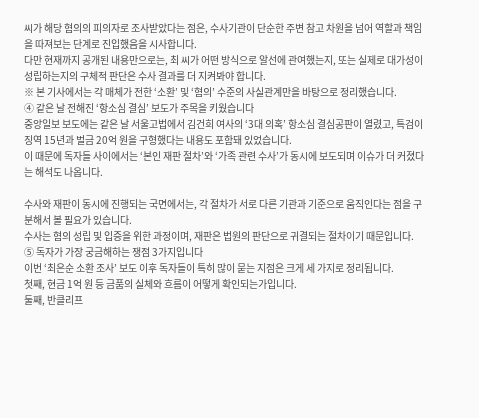씨가 해당 혐의의 피의자로 조사받았다는 점은, 수사기관이 단순한 주변 참고 차원을 넘어 역할과 책임을 따져보는 단계로 진입했음을 시사합니다.
다만 현재까지 공개된 내용만으로는, 최 씨가 어떤 방식으로 알선에 관여했는지, 또는 실제로 대가성이 성립하는지의 구체적 판단은 수사 결과를 더 지켜봐야 합니다.
※ 본 기사에서는 각 매체가 전한 ‘소환’ 및 ‘혐의’ 수준의 사실관계만을 바탕으로 정리했습니다.
④ 같은 날 전해진 ‘항소심 결심’ 보도가 주목을 키웠습니다
중앙일보 보도에는 같은 날 서울고법에서 김건희 여사의 ‘3대 의혹’ 항소심 결심공판이 열렸고, 특검이 징역 15년과 벌금 20억 원을 구형했다는 내용도 포함돼 있었습니다.
이 때문에 독자들 사이에서는 ‘본인 재판 절차’와 ‘가족 관련 수사’가 동시에 보도되며 이슈가 더 커졌다는 해석도 나옵니다.

수사와 재판이 동시에 진행되는 국면에서는, 각 절차가 서로 다른 기관과 기준으로 움직인다는 점을 구분해서 볼 필요가 있습니다.
수사는 혐의 성립 및 입증을 위한 과정이며, 재판은 법원의 판단으로 귀결되는 절차이기 때문입니다.
⑤ 독자가 가장 궁금해하는 쟁점 3가지입니다
이번 ‘최은순 소환 조사’ 보도 이후 독자들이 특히 많이 묻는 지점은 크게 세 가지로 정리됩니다.
첫째, 현금 1억 원 등 금품의 실체와 흐름이 어떻게 확인되는가입니다.
둘째, 반클리프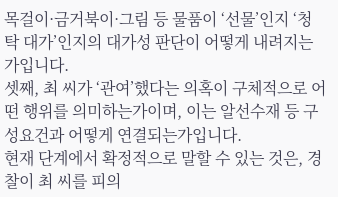목걸이·금거북이·그림 등 물품이 ‘선물’인지 ‘청탁 대가’인지의 대가성 판단이 어떻게 내려지는가입니다.
셋째, 최 씨가 ‘관여’했다는 의혹이 구체적으로 어떤 행위를 의미하는가이며, 이는 알선수재 등 구성요건과 어떻게 연결되는가입니다.
현재 단계에서 확정적으로 말할 수 있는 것은, 경찰이 최 씨를 피의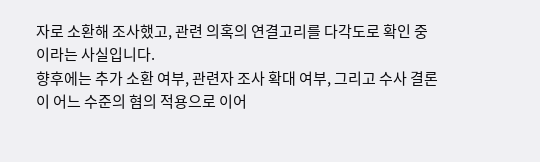자로 소환해 조사했고, 관련 의혹의 연결고리를 다각도로 확인 중이라는 사실입니다.
향후에는 추가 소환 여부, 관련자 조사 확대 여부, 그리고 수사 결론이 어느 수준의 혐의 적용으로 이어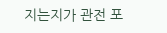지는지가 관전 포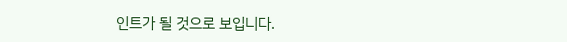인트가 될 것으로 보입니다.